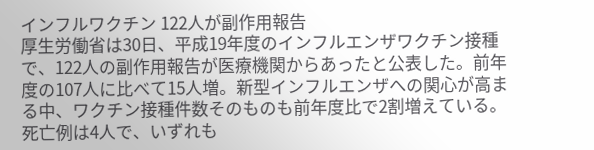インフルワクチン 122人が副作用報告
厚生労働省は30日、平成19年度のインフルエンザワクチン接種で、122人の副作用報告が医療機関からあったと公表した。前年度の107人に比べて15人増。新型インフルエンザへの関心が高まる中、ワクチン接種件数そのものも前年度比で2割増えている。
死亡例は4人で、いずれも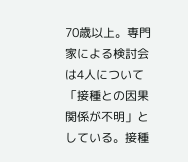70歳以上。専門家による検討会は4人について「接種との因果関係が不明」としている。接種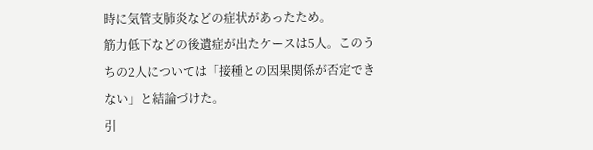時に気管支肺炎などの症状があったため。
筋力低下などの後遺症が出たケースは5人。このうちの2人については「接種との因果関係が否定できない」と結論づけた。
引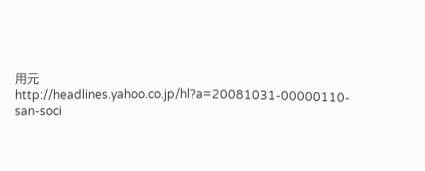用元 http://headlines.yahoo.co.jp/hl?a=20081031-00000110-san-soci